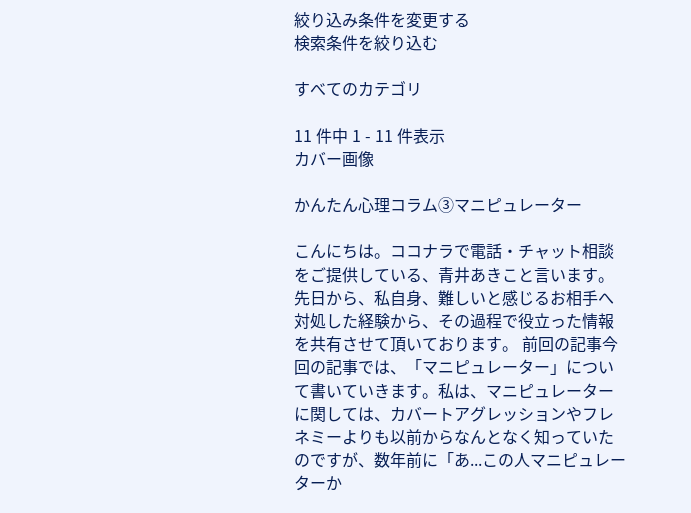絞り込み条件を変更する
検索条件を絞り込む

すべてのカテゴリ

11 件中 1 - 11 件表示
カバー画像

かんたん心理コラム③マニピュレーター

こんにちは。ココナラで電話・チャット相談をご提供している、青井あきこと言います。 先日から、私自身、難しいと感じるお相手へ対処した経験から、その過程で役立った情報を共有させて頂いております。 前回の記事今回の記事では、「マニピュレーター」について書いていきます。私は、マニピュレーターに関しては、カバートアグレッションやフレネミーよりも以前からなんとなく知っていたのですが、数年前に「あ...この人マニピュレーターか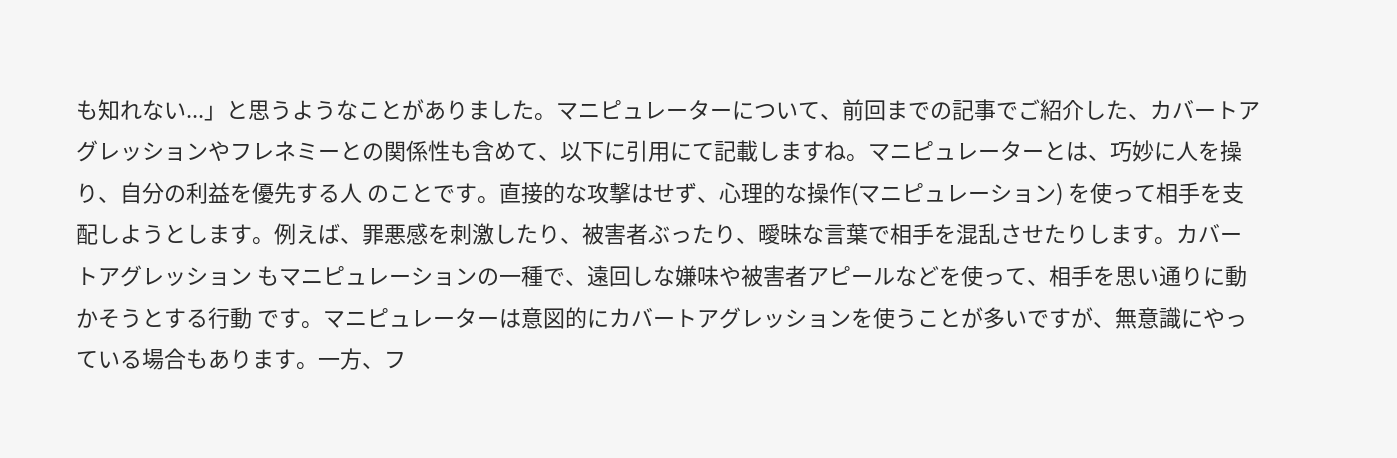も知れない...」と思うようなことがありました。マニピュレーターについて、前回までの記事でご紹介した、カバートアグレッションやフレネミーとの関係性も含めて、以下に引用にて記載しますね。マニピュレーターとは、巧妙に人を操り、自分の利益を優先する人 のことです。直接的な攻撃はせず、心理的な操作(マニピュレーション) を使って相手を支配しようとします。例えば、罪悪感を刺激したり、被害者ぶったり、曖昧な言葉で相手を混乱させたりします。カバートアグレッション もマニピュレーションの一種で、遠回しな嫌味や被害者アピールなどを使って、相手を思い通りに動かそうとする行動 です。マニピュレーターは意図的にカバートアグレッションを使うことが多いですが、無意識にやっている場合もあります。一方、フ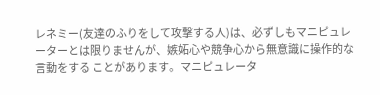レネミー(友達のふりをして攻撃する人)は、必ずしもマニピュレーターとは限りませんが、嫉妬心や競争心から無意識に操作的な言動をする ことがあります。マニピュレータ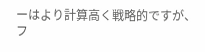ーはより計算高く戦略的ですが、フ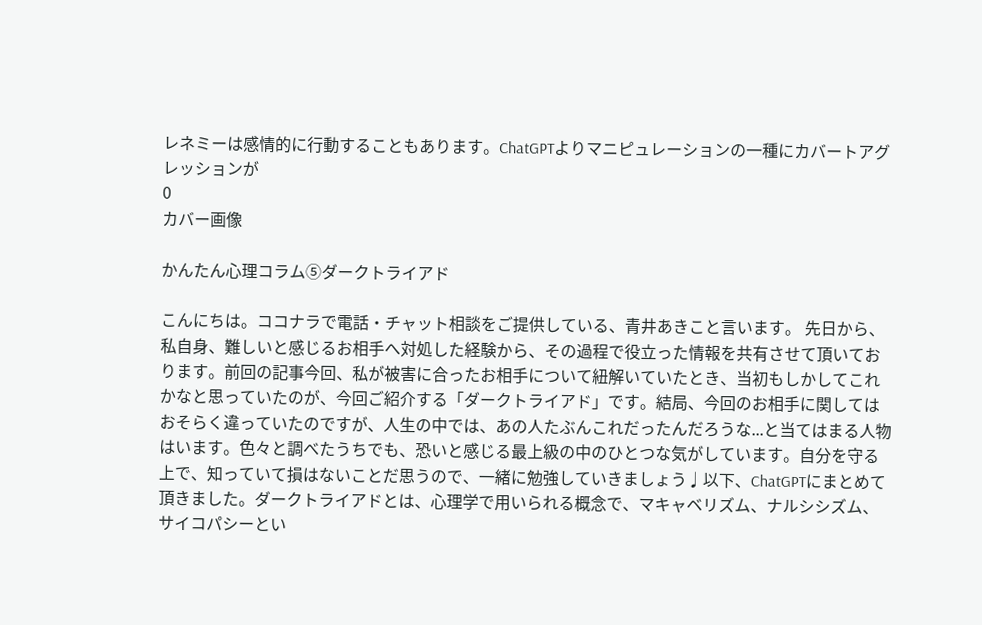レネミーは感情的に行動することもあります。ChatGPTよりマニピュレーションの一種にカバートアグレッションが
0
カバー画像

かんたん心理コラム⑤ダークトライアド

こんにちは。ココナラで電話・チャット相談をご提供している、青井あきこと言います。 先日から、私自身、難しいと感じるお相手へ対処した経験から、その過程で役立った情報を共有させて頂いております。前回の記事今回、私が被害に合ったお相手について紐解いていたとき、当初もしかしてこれかなと思っていたのが、今回ご紹介する「ダークトライアド」です。結局、今回のお相手に関してはおそらく違っていたのですが、人生の中では、あの人たぶんこれだったんだろうな...と当てはまる人物はいます。色々と調べたうちでも、恐いと感じる最上級の中のひとつな気がしています。自分を守る上で、知っていて損はないことだ思うので、一緒に勉強していきましょう♩以下、ChatGPTにまとめて頂きました。ダークトライアドとは、心理学で用いられる概念で、マキャベリズム、ナルシシズム、サイコパシーとい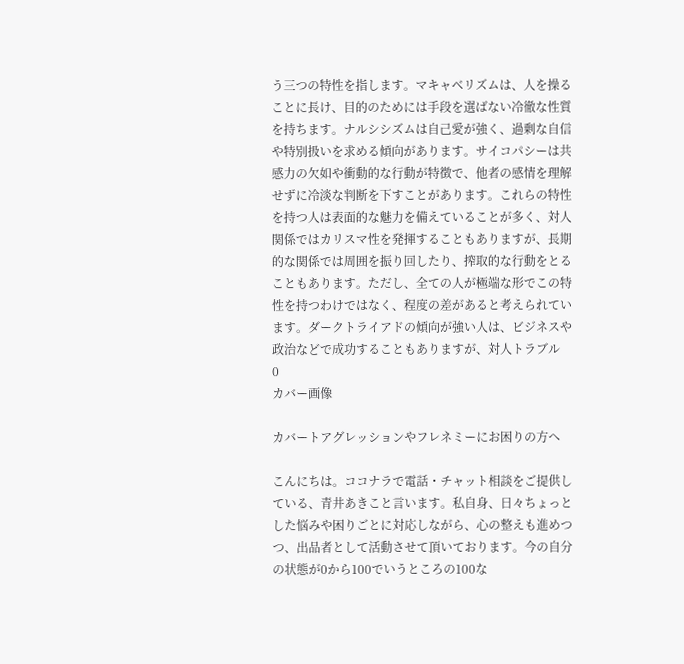う三つの特性を指します。マキャベリズムは、人を操ることに長け、目的のためには手段を選ばない冷徹な性質を持ちます。ナルシシズムは自己愛が強く、過剰な自信や特別扱いを求める傾向があります。サイコパシーは共感力の欠如や衝動的な行動が特徴で、他者の感情を理解せずに冷淡な判断を下すことがあります。これらの特性を持つ人は表面的な魅力を備えていることが多く、対人関係ではカリスマ性を発揮することもありますが、長期的な関係では周囲を振り回したり、搾取的な行動をとることもあります。ただし、全ての人が極端な形でこの特性を持つわけではなく、程度の差があると考えられています。ダークトライアドの傾向が強い人は、ビジネスや政治などで成功することもありますが、対人トラブル
0
カバー画像

カバートアグレッションやフレネミーにお困りの方へ

こんにちは。ココナラで電話・チャット相談をご提供している、青井あきこと言います。私自身、日々ちょっとした悩みや困りごとに対応しながら、心の整えも進めつつ、出品者として活動させて頂いております。今の自分の状態が0から100でいうところの100な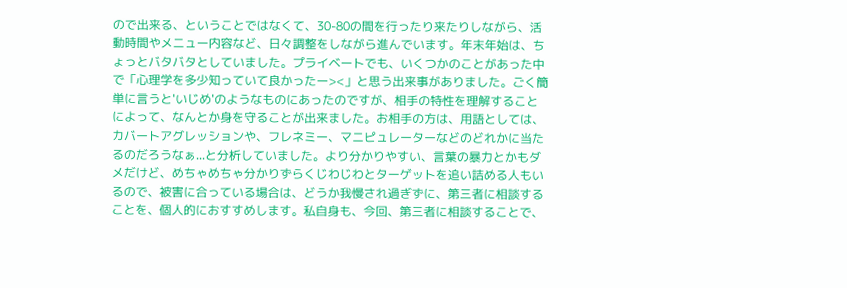ので出来る、ということではなくて、30-80の間を行ったり来たりしながら、活動時間やメニュー内容など、日々調整をしながら進んでいます。年末年始は、ちょっとバタバタとしていました。プライベートでも、いくつかのことがあった中で「心理学を多少知っていて良かったー><」と思う出来事がありました。ごく簡単に言うと'いじめ'のようなものにあったのですが、相手の特性を理解することによって、なんとか身を守ることが出来ました。お相手の方は、用語としては、カバートアグレッションや、フレネミー、マニピュレーターなどのどれかに当たるのだろうなぁ...と分析していました。より分かりやすい、言葉の暴力とかもダメだけど、めちゃめちゃ分かりずらくじわじわとターゲットを追い詰める人もいるので、被害に合っている場合は、どうか我慢され過ぎずに、第三者に相談することを、個人的におすすめします。私自身も、今回、第三者に相談することで、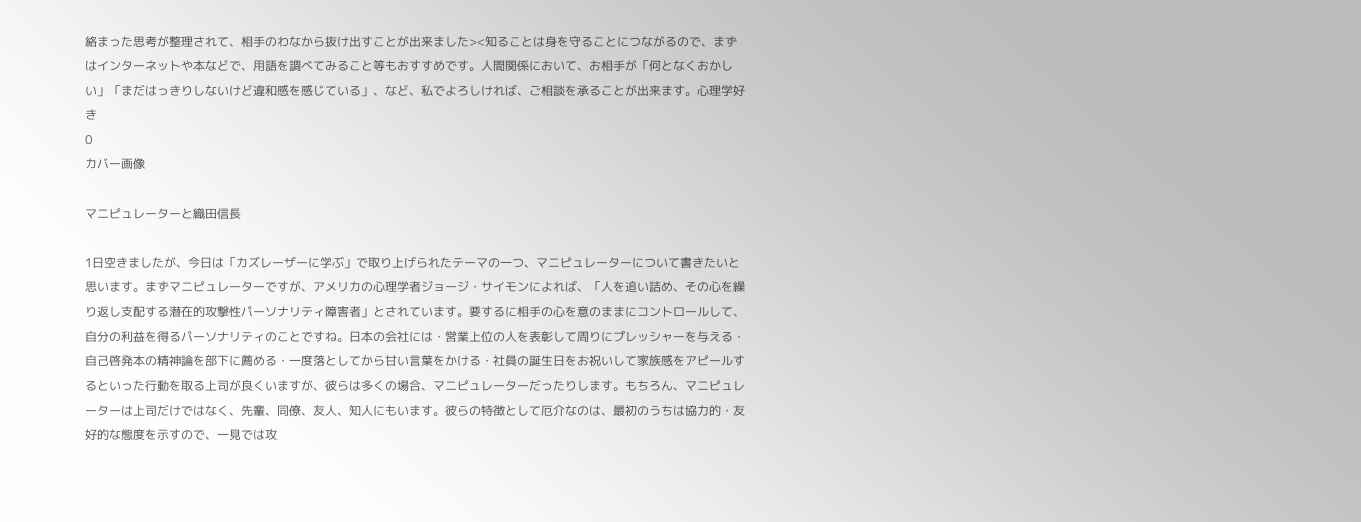絡まった思考が整理されて、相手のわなから抜け出すことが出来ました><知ることは身を守ることにつながるので、まずはインターネットや本などで、用語を調べてみること等もおすすめです。人間関係において、お相手が「何となくおかしい」「まだはっきりしないけど違和感を感じている」、など、私でよろしければ、ご相談を承ることが出来ます。心理学好き
0
カバー画像

マニピュレーターと織田信長

1日空きましたが、今日は「カズレーザーに学ぶ」で取り上げられたテーマの一つ、マニピュレーターについて書きたいと思います。まずマニピュレーターですが、アメリカの心理学者ジョージ・サイモンによれば、「人を追い詰め、その心を繰り返し支配する潜在的攻撃性パーソナリティ障害者」とされています。要するに相手の心を意のままにコントロールして、自分の利益を得るパーソナリティのことですね。日本の会社には・営業上位の人を表彰して周りにプレッシャーを与える・自己啓発本の精神論を部下に薦める・一度落としてから甘い言葉をかける・社員の誕生日をお祝いして家族感をアピールするといった行動を取る上司が良くいますが、彼らは多くの場合、マニピュレーターだったりします。もちろん、マニピュレーターは上司だけではなく、先輩、同僚、友人、知人にもいます。彼らの特徴として厄介なのは、最初のうちは協力的・友好的な態度を示すので、一見では攻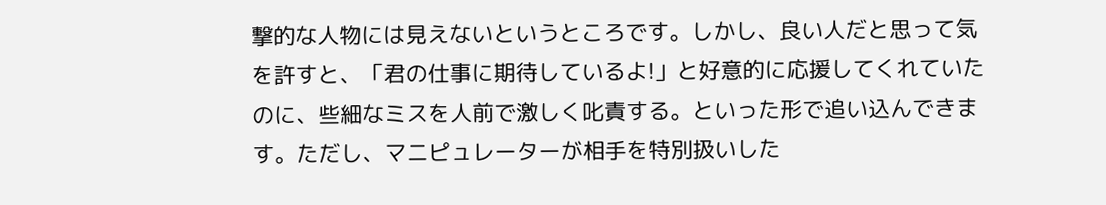撃的な人物には見えないというところです。しかし、良い人だと思って気を許すと、「君の仕事に期待しているよ!」と好意的に応援してくれていたのに、些細なミスを人前で激しく叱責する。といった形で追い込んできます。ただし、マニピュレーターが相手を特別扱いした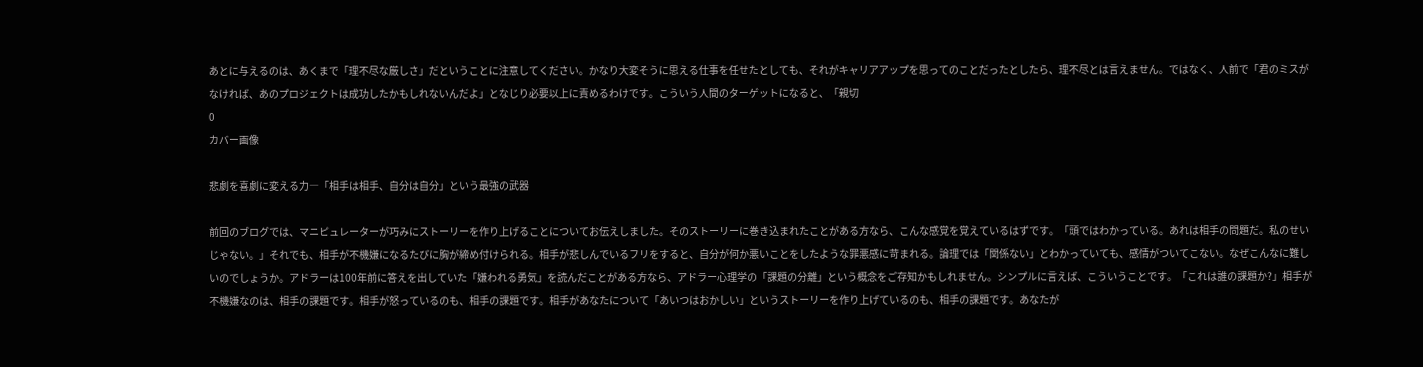あとに与えるのは、あくまで「理不尽な厳しさ」だということに注意してください。かなり大変そうに思える仕事を任せたとしても、それがキャリアアップを思ってのことだったとしたら、理不尽とは言えません。ではなく、人前で「君のミスがなければ、あのプロジェクトは成功したかもしれないんだよ」となじり必要以上に責めるわけです。こういう人間のターゲットになると、「親切
0
カバー画像

悲劇を喜劇に変える力―「相手は相手、自分は自分」という最強の武器

前回のブログでは、マニピュレーターが巧みにストーリーを作り上げることについてお伝えしました。そのストーリーに巻き込まれたことがある方なら、こんな感覚を覚えているはずです。「頭ではわかっている。あれは相手の問題だ。私のせいじゃない。」それでも、相手が不機嫌になるたびに胸が締め付けられる。相手が悲しんでいるフリをすると、自分が何か悪いことをしたような罪悪感に苛まれる。論理では「関係ない」とわかっていても、感情がついてこない。なぜこんなに難しいのでしょうか。アドラーは100年前に答えを出していた「嫌われる勇気」を読んだことがある方なら、アドラー心理学の「課題の分離」という概念をご存知かもしれません。シンプルに言えば、こういうことです。「これは誰の課題か?」相手が不機嫌なのは、相手の課題です。相手が怒っているのも、相手の課題です。相手があなたについて「あいつはおかしい」というストーリーを作り上げているのも、相手の課題です。あなたが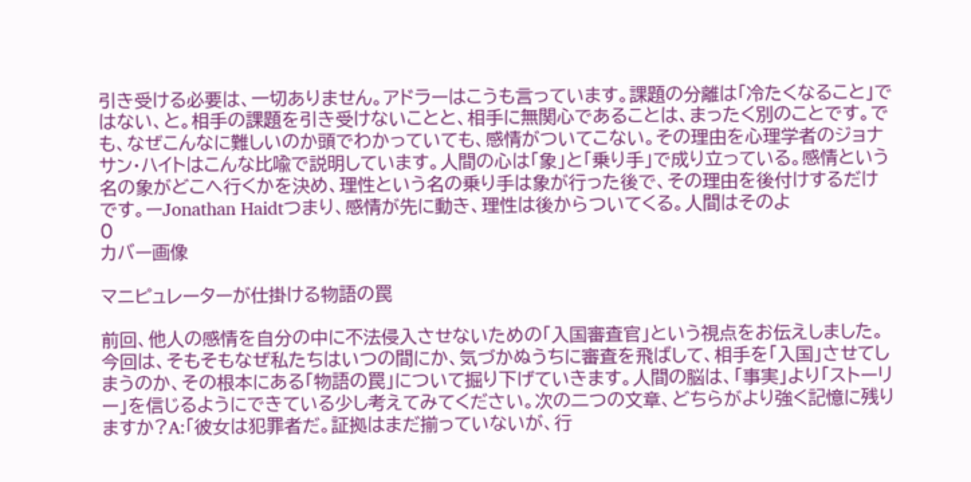引き受ける必要は、一切ありません。アドラーはこうも言っています。課題の分離は「冷たくなること」ではない、と。相手の課題を引き受けないことと、相手に無関心であることは、まったく別のことです。でも、なぜこんなに難しいのか頭でわかっていても、感情がついてこない。その理由を心理学者のジョナサン・ハイトはこんな比喩で説明しています。人間の心は「象」と「乗り手」で成り立っている。感情という名の象がどこへ行くかを決め、理性という名の乗り手は象が行った後で、その理由を後付けするだけです。ーJonathan Haidtつまり、感情が先に動き、理性は後からついてくる。人間はそのよ
0
カバー画像

マニピュレーターが仕掛ける物語の罠

前回、他人の感情を自分の中に不法侵入させないための「入国審査官」という視点をお伝えしました。今回は、そもそもなぜ私たちはいつの間にか、気づかぬうちに審査を飛ばして、相手を「入国」させてしまうのか、その根本にある「物語の罠」について掘り下げていきます。人間の脳は、「事実」より「ストーリー」を信じるようにできている少し考えてみてください。次の二つの文章、どちらがより強く記憶に残りますか?A:「彼女は犯罪者だ。証拠はまだ揃っていないが、行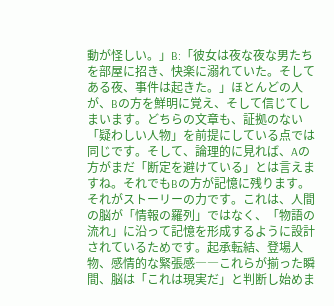動が怪しい。」B:「彼女は夜な夜な男たちを部屋に招き、快楽に溺れていた。そしてある夜、事件は起きた。」ほとんどの人が、Bの方を鮮明に覚え、そして信じてしまいます。どちらの文章も、証拠のない「疑わしい人物」を前提にしている点では同じです。そして、論理的に見れば、Aの方がまだ「断定を避けている」とは言えますね。それでもBの方が記憶に残ります。それがストーリーの力です。これは、人間の脳が「情報の羅列」ではなく、「物語の流れ」に沿って記憶を形成するように設計されているためです。起承転結、登場人物、感情的な緊張感――これらが揃った瞬間、脳は「これは現実だ」と判断し始めま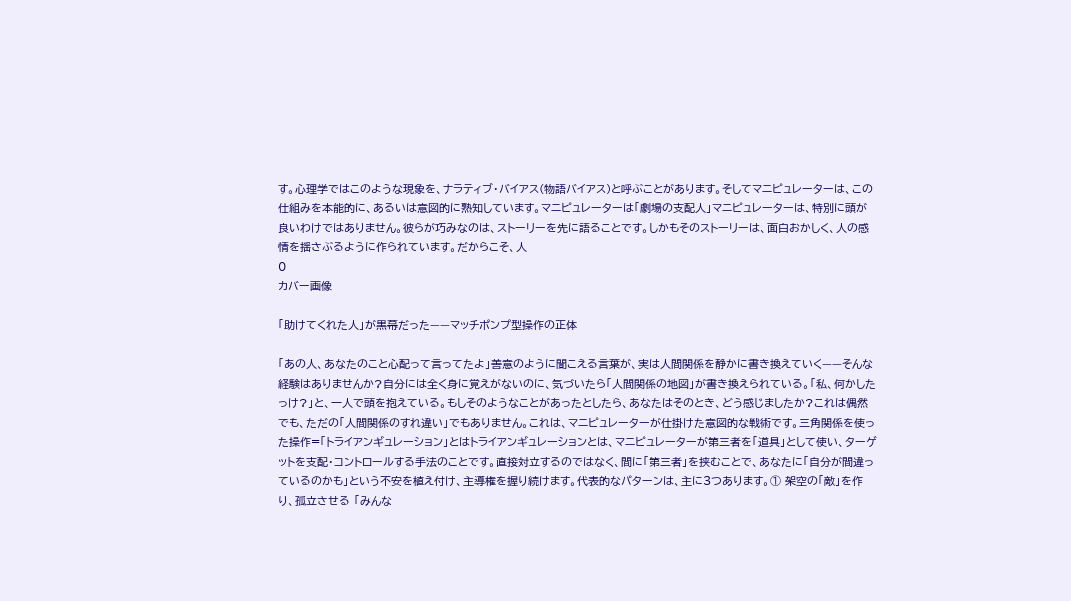す。心理学ではこのような現象を、ナラティブ・バイアス(物語バイアス)と呼ぶことがあります。そしてマニピュレーターは、この仕組みを本能的に、あるいは意図的に熟知しています。マニピュレーターは「劇場の支配人」マニピュレーターは、特別に頭が良いわけではありません。彼らが巧みなのは、ストーリーを先に語ることです。しかもそのストーリーは、面白おかしく、人の感情を揺さぶるように作られています。だからこそ、人
0
カバー画像

「助けてくれた人」が黒幕だった——マッチポンプ型操作の正体

「あの人、あなたのこと心配って言ってたよ」善意のように聞こえる言葉が、実は人間関係を静かに書き換えていく——そんな経験はありませんか?自分には全く身に覚えがないのに、気づいたら「人間関係の地図」が書き換えられている。「私、何かしたっけ?」と、一人で頭を抱えている。もしそのようなことがあったとしたら、あなたはそのとき、どう感じましたか?これは偶然でも、ただの「人間関係のすれ違い」でもありません。これは、マニピュレーターが仕掛けた意図的な戦術です。三角関係を使った操作=「トライアンギュレーション」とはトライアンギュレーションとは、マニピュレーターが第三者を「道具」として使い、ターゲットを支配・コントロールする手法のことです。直接対立するのではなく、間に「第三者」を挟むことで、あなたに「自分が間違っているのかも」という不安を植え付け、主導権を握り続けます。代表的なパターンは、主に3つあります。① 架空の「敵」を作り、孤立させる 「みんな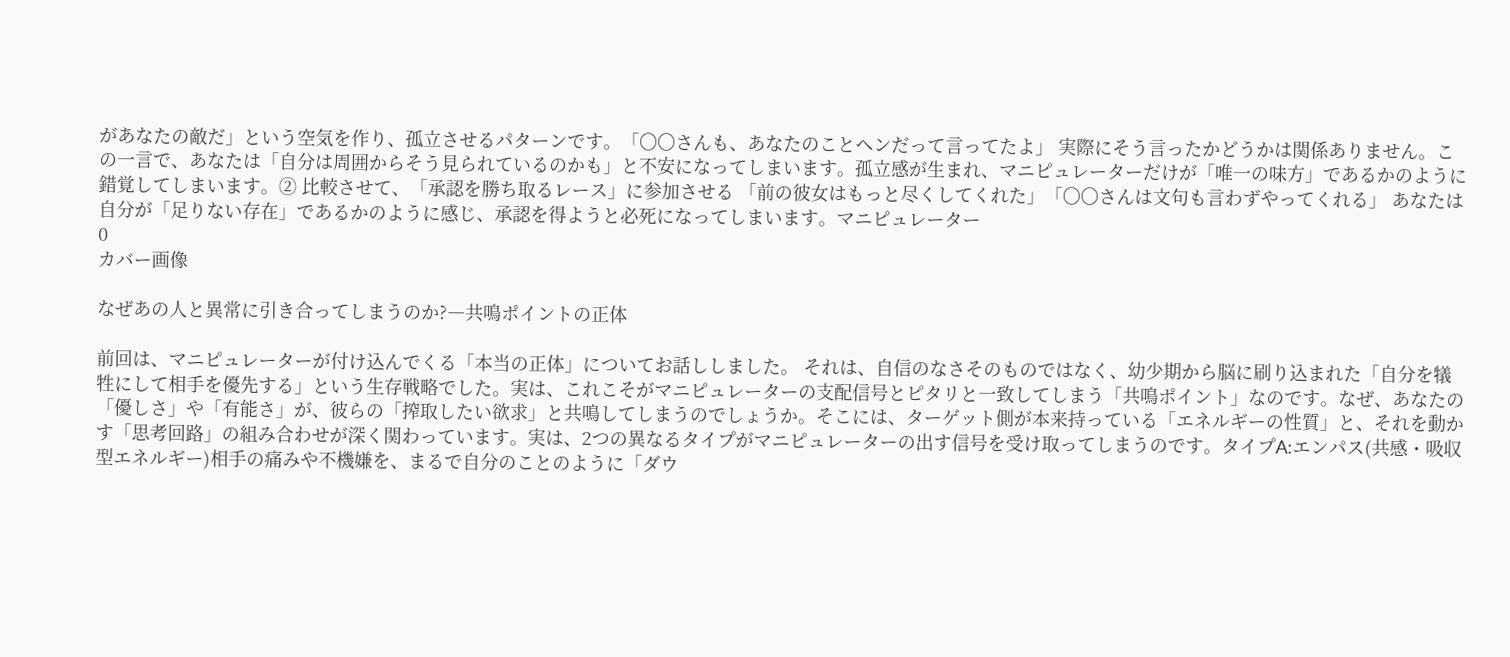があなたの敵だ」という空気を作り、孤立させるパターンです。「〇〇さんも、あなたのことヘンだって言ってたよ」 実際にそう言ったかどうかは関係ありません。この一言で、あなたは「自分は周囲からそう見られているのかも」と不安になってしまいます。孤立感が生まれ、マニピュレーターだけが「唯一の味方」であるかのように錯覚してしまいます。② 比較させて、「承認を勝ち取るレース」に参加させる 「前の彼女はもっと尽くしてくれた」「〇〇さんは文句も言わずやってくれる」 あなたは自分が「足りない存在」であるかのように感じ、承認を得ようと必死になってしまいます。マニピュレーター
0
カバー画像

なぜあの人と異常に引き合ってしまうのか?―共鳴ポイントの正体

前回は、マニピュレーターが付け込んでくる「本当の正体」についてお話ししました。 それは、自信のなさそのものではなく、幼少期から脳に刷り込まれた「自分を犠牲にして相手を優先する」という生存戦略でした。実は、これこそがマニピュレーターの支配信号とピタリと一致してしまう「共鳴ポイント」なのです。なぜ、あなたの「優しさ」や「有能さ」が、彼らの「搾取したい欲求」と共鳴してしまうのでしょうか。そこには、ターゲット側が本来持っている「エネルギーの性質」と、それを動かす「思考回路」の組み合わせが深く関わっています。実は、2つの異なるタイプがマニピュレーターの出す信号を受け取ってしまうのです。タイプA:エンパス(共感・吸収型エネルギー)相手の痛みや不機嫌を、まるで自分のことのように「ダウ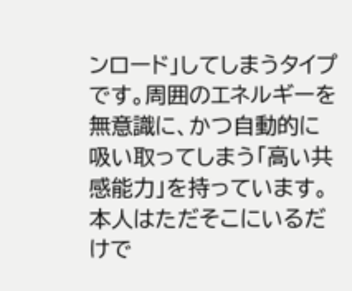ンロード」してしまうタイプです。周囲のエネルギーを無意識に、かつ自動的に吸い取ってしまう「高い共感能力」を持っています。本人はただそこにいるだけで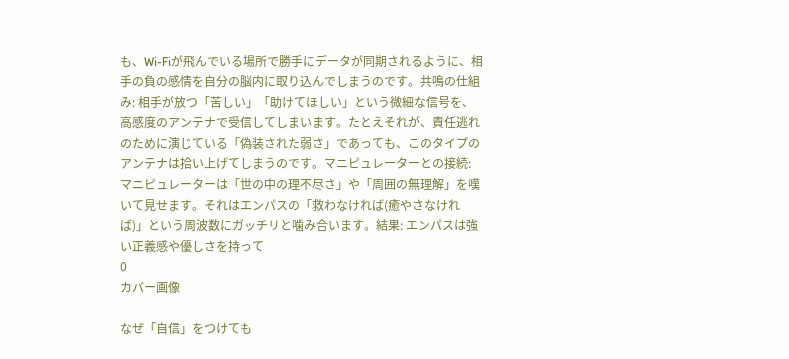も、Wi-Fiが飛んでいる場所で勝手にデータが同期されるように、相手の負の感情を自分の脳内に取り込んでしまうのです。共鳴の仕組み: 相手が放つ「苦しい」「助けてほしい」という微細な信号を、高感度のアンテナで受信してしまいます。たとえそれが、責任逃れのために演じている「偽装された弱さ」であっても、このタイプのアンテナは拾い上げてしまうのです。マニピュレーターとの接続: マニピュレーターは「世の中の理不尽さ」や「周囲の無理解」を嘆いて見せます。それはエンパスの「救わなければ(癒やさなければ)」という周波数にガッチリと噛み合います。結果: エンパスは強い正義感や優しさを持って
0
カバー画像

なぜ「自信」をつけても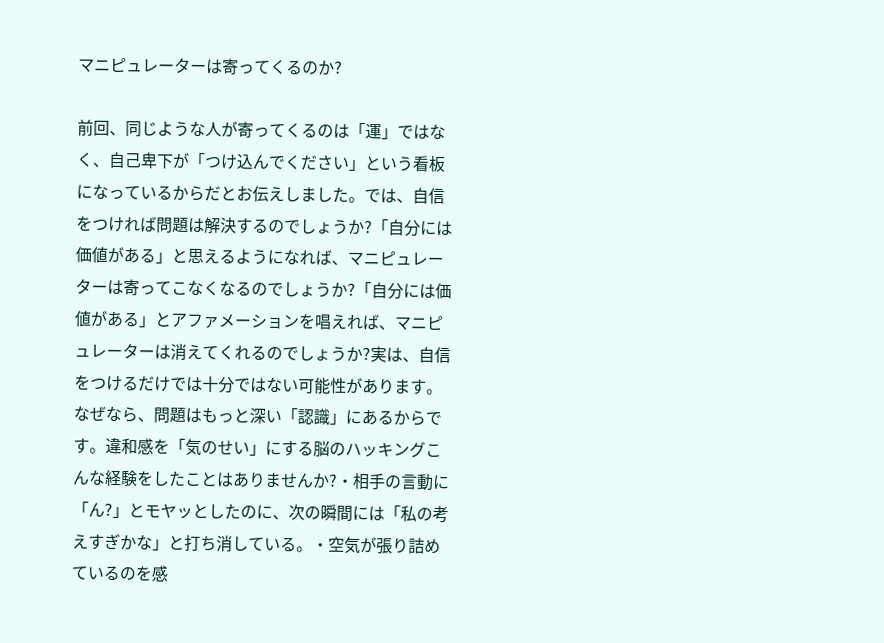マニピュレーターは寄ってくるのか?

前回、同じような人が寄ってくるのは「運」ではなく、自己卑下が「つけ込んでください」という看板になっているからだとお伝えしました。では、自信をつければ問題は解決するのでしょうか?「自分には価値がある」と思えるようになれば、マニピュレーターは寄ってこなくなるのでしょうか?「自分には価値がある」とアファメーションを唱えれば、マニピュレーターは消えてくれるのでしょうか?実は、自信をつけるだけでは十分ではない可能性があります。なぜなら、問題はもっと深い「認識」にあるからです。違和感を「気のせい」にする脳のハッキングこんな経験をしたことはありませんか?・相手の言動に「ん?」とモヤッとしたのに、次の瞬間には「私の考えすぎかな」と打ち消している。・空気が張り詰めているのを感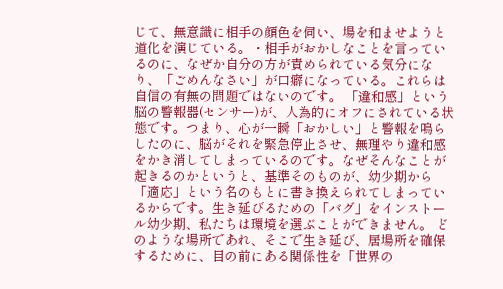じて、無意識に相手の顔色を伺い、場を和ませようと道化を演じている。・相手がおかしなことを言っているのに、なぜか自分の方が責められている気分になり、「ごめんなさい」が口癖になっている。これらは自信の有無の問題ではないのです。 「違和感」という脳の警報器(センサー)が、人為的にオフにされている状態です。つまり、心が一瞬「おかしい」と警報を鳴らしたのに、脳がそれを緊急停止させ、無理やり違和感をかき消してしまっているのです。なぜそんなことが起きるのかというと、基準そのものが、幼少期から「適応」という名のもとに書き換えられてしまっているからです。生き延びるための「バグ」をインストール幼少期、私たちは環境を選ぶことができません。 どのような場所であれ、そこで生き延び、居場所を確保するために、目の前にある関係性を「世界の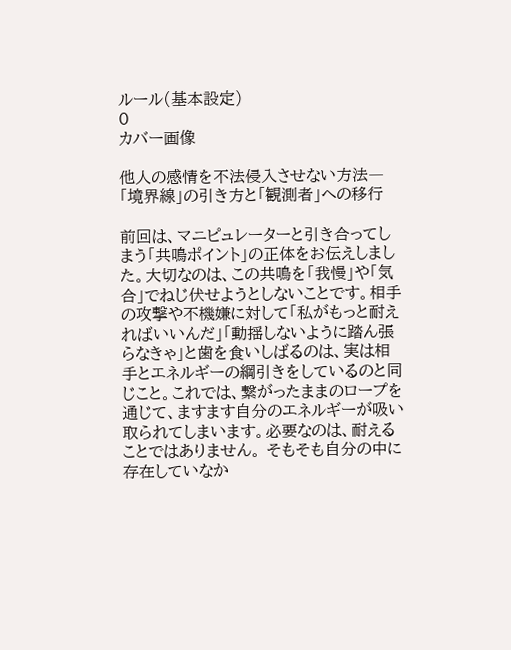ルール(基本設定)
0
カバー画像

他人の感情を不法侵入させない方法―「境界線」の引き方と「観測者」への移行

前回は、マニピュレーターと引き合ってしまう「共鳴ポイント」の正体をお伝えしました。大切なのは、この共鳴を「我慢」や「気合」でねじ伏せようとしないことです。相手の攻撃や不機嫌に対して「私がもっと耐えればいいんだ」「動揺しないように踏ん張らなきゃ」と歯を食いしばるのは、実は相手とエネルギーの綱引きをしているのと同じこと。これでは、繋がったままのロープを通じて、ますます自分のエネルギーが吸い取られてしまいます。必要なのは、耐えることではありません。 そもそも自分の中に存在していなか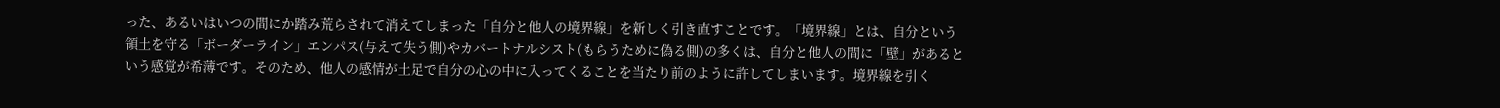った、あるいはいつの間にか踏み荒らされて消えてしまった「自分と他人の境界線」を新しく引き直すことです。「境界線」とは、自分という領土を守る「ボーダーライン」エンパス(与えて失う側)やカバートナルシスト(もらうために偽る側)の多くは、自分と他人の間に「壁」があるという感覚が希薄です。そのため、他人の感情が土足で自分の心の中に入ってくることを当たり前のように許してしまいます。境界線を引く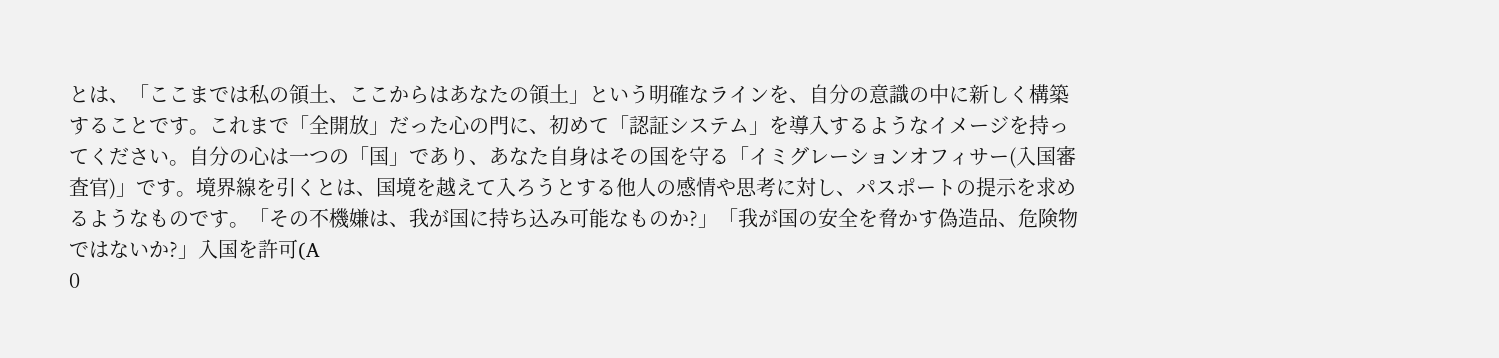とは、「ここまでは私の領土、ここからはあなたの領土」という明確なラインを、自分の意識の中に新しく構築することです。これまで「全開放」だった心の門に、初めて「認証システム」を導入するようなイメージを持ってください。自分の心は一つの「国」であり、あなた自身はその国を守る「イミグレーションオフィサー(入国審査官)」です。境界線を引くとは、国境を越えて入ろうとする他人の感情や思考に対し、パスポートの提示を求めるようなものです。「その不機嫌は、我が国に持ち込み可能なものか?」「我が国の安全を脅かす偽造品、危険物ではないか?」入国を許可(A
0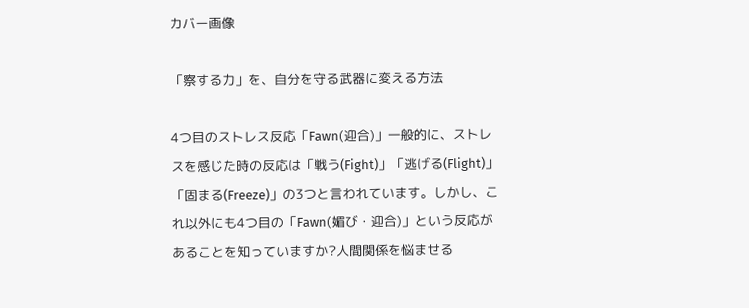カバー画像

「察する力」を、自分を守る武器に変える方法

4つ目のストレス反応「Fawn(迎合)」一般的に、ストレスを感じた時の反応は「戦う(Fight)」「逃げる(Flight)」「固まる(Freeze)」の3つと言われています。しかし、これ以外にも4つ目の「Fawn(媚び・迎合)」という反応があることを知っていますか?人間関係を悩ませる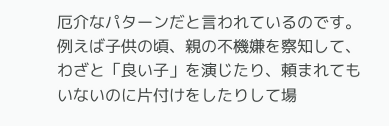厄介なパターンだと言われているのです。例えば子供の頃、親の不機嫌を察知して、わざと「良い子」を演じたり、頼まれてもいないのに片付けをしたりして場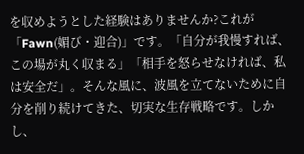を収めようとした経験はありませんか?これが「Fawn(媚び・迎合)」です。「自分が我慢すれば、この場が丸く収まる」「相手を怒らせなければ、私は安全だ」。そんな風に、波風を立てないために自分を削り続けてきた、切実な生存戦略です。しかし、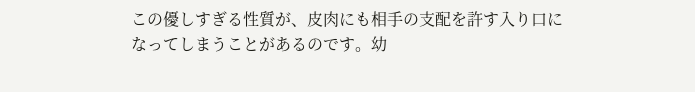この優しすぎる性質が、皮肉にも相手の支配を許す入り口になってしまうことがあるのです。幼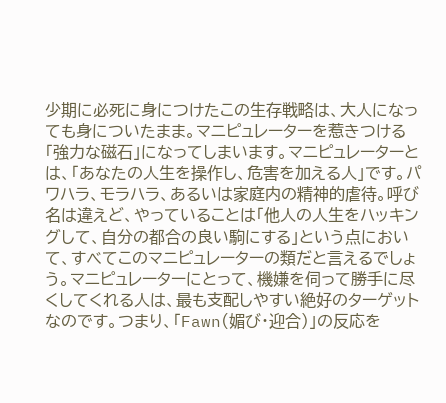少期に必死に身につけたこの生存戦略は、大人になっても身についたまま。マニピュレーターを惹きつける「強力な磁石」になってしまいます。マニピュレーターとは、「あなたの人生を操作し、危害を加える人」です。パワハラ、モラハラ、あるいは家庭内の精神的虐待。呼び名は違えど、やっていることは「他人の人生をハッキングして、自分の都合の良い駒にする」という点において、すべてこのマニピュレーターの類だと言えるでしょう。マニピュレーターにとって、機嫌を伺って勝手に尽くしてくれる人は、最も支配しやすい絶好のターゲットなのです。つまり、「Fawn(媚び・迎合)」の反応を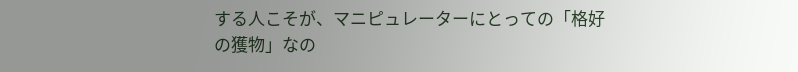する人こそが、マニピュレーターにとっての「格好の獲物」なの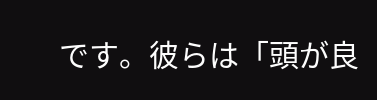です。彼らは「頭が良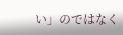い」のではなく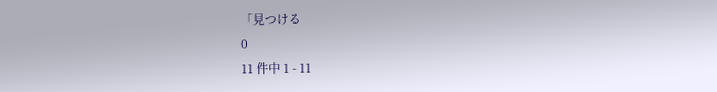「見つける
0
11 件中 1 - 11